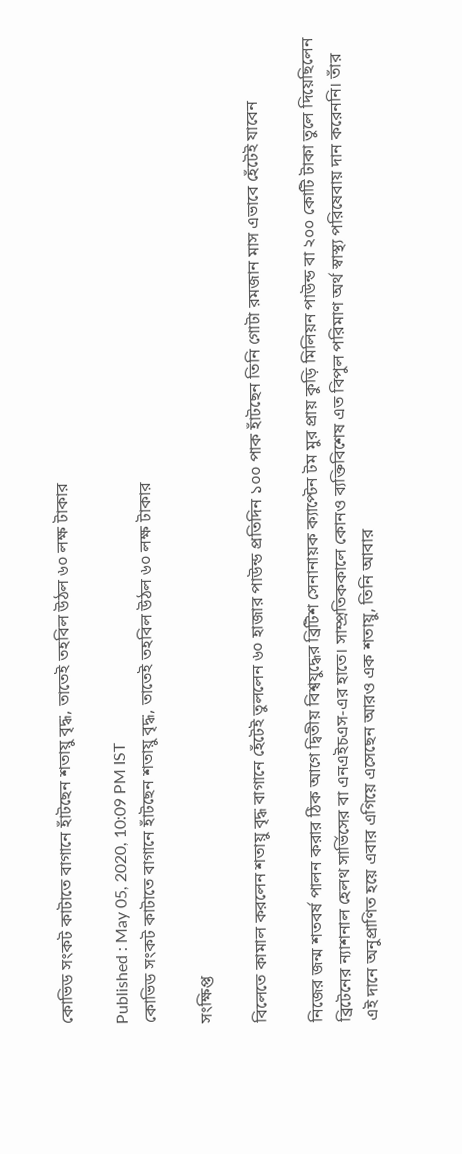কোভিড সংকট কাটাতে বাগানে হাঁটছেন শতায়ু বৃদ্ধ, তাতেই তহবিল উঠল ৬০ লক্ষ টাকার

Published : May 05, 2020, 10:09 PM IST
কোভিড সংকট কাটাতে বাগানে হাঁটছেন শতায়ু বৃদ্ধ, তাতেই তহবিল উঠল ৬০ লক্ষ টাকার

সংক্ষিপ্ত

বিলেতে কামাল করলেন শতায়ু বৃদ্ধ বাগানে হেঁটেই তুললেন ৬০ হাজার পাউন্ড প্রতিদিন ১০০ পাক হাঁটছেন তিনি গোটা রমজান মাস এভাবে হেঁটেই যাবেন

নিজের জন্ম শতবর্ষ পালন করার ঠিক আগে দ্বিতীয় বিশ্বযুদ্ধের ব্রিটিশ সেনানায়ক ক্যাপ্টেন টম মুর প্রায় কুড়ি মিলিয়ন পাউন্ড বা ২০০ কোটি টাকা তুলে দিয়েছিলেন ব্রিটেনের ন্যাশনাল হেলথ সার্ভিসের বা এনএইচএস-এর হাতে। সাম্প্রতিককালে কোনও ব্যক্তিবিশেষ এত বিপুল পরিমাণ অর্থ স্বাস্থ্য পরিষেবায় দান করেননি। তাঁর এই দানে অনুপ্রাণিত হয়ে এবার এগিয়ে এসেছেন আরও এক শতায়ু, তিনি আবার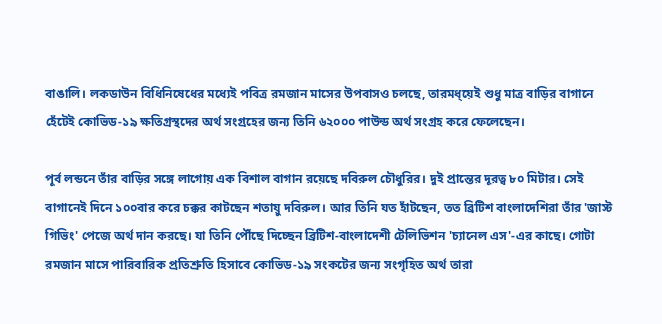বাঙালি। লকডাউন বিধিনিষেধের মধ্যেই পবিত্র রমজান মাসের উপবাসও চলছে, তারমধ্য়েই শুধু মাত্র বাড়ির বাগানে হেঁটেই কোভিড-১৯ ক্ষতিগ্রস্থদের অর্থ সংগ্রহের জন্য তিনি ৬২০০০ পাউন্ড অর্থ সংগ্রহ করে ফেলেছেন।

পূর্ব লন্ডনে তাঁর বাড়ির সঙ্গে লাগোয় এক বিশাল বাগান রয়েছে দবিরুল চৌধুরির। দুই প্রান্তের দূরত্ব ৮০ মিটার। সেই বাগানেই দিনে ১০০বার করে চক্কর কাটছেন শতায়ু দবিরুল। আর তিনি যত হাঁটছেন, তত ব্রিটিশ বাংলাদেশিরা তাঁর 'জাস্ট গিভিং' পেজে অর্থ দান করছে। যা তিনি পৌঁছে দিচ্ছেন ব্রিটিশ-বাংলাদেশী টেলিভিশন 'চ্যানেল এস'-এর কাছে। গোটা রমজান মাসে পারিবারিক প্রতিশ্রুতি হিসাবে কোভিড-১৯ সংকটের জন্য সংগৃহিত অর্থ তারা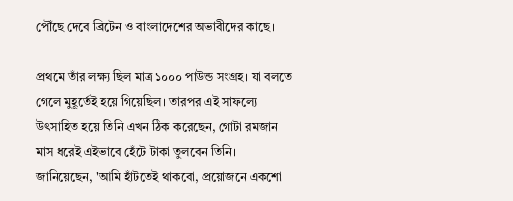পৌঁছে দেবে ব্রিটেন ও বাংলাদেশের অভাবীদের কাছে।

প্রথমে তাঁর লক্ষ্য ছিল মাত্র ১০০০ পাউন্ড সংগ্রহ। যা বলতে গেলে মুহূর্তেই হয়ে গিয়েছিল। তারপর এই সাফল্যে উৎসাহিত হয়ে তিনি এখন ঠিক করেছেন, গোটা রমজান মাস ধরেই এইভাবে হেঁটে টাকা তুলবেন তিনি। জানিয়েছেন, 'আমি হাঁটতেই থাকবো, প্রয়োজনে একশো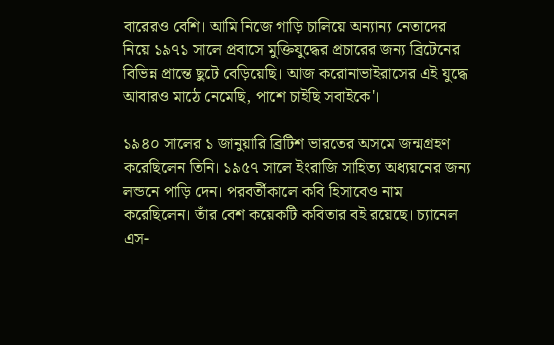বারেরও বেশি। আমি নিজে গাড়ি চালিয়ে অন্যান্য নেতাদের নিয়ে ১৯৭১ সালে প্রবাসে মুক্তিযুদ্ধের প্রচারের জন্য ব্রিটেনের বিভিন্ন প্রান্তে ছুটে বেড়িয়েছি। আজ করোনাভাইরাসের এই যুদ্ধে আবারও মাঠে নেমেছি, পাশে চাইছি সবাইকে'।

১৯৪০ সালের ১ জানুয়ারি ব্রিটিশ ভারতের অসমে জন্মগ্রহণ করেছিলেন তিনি। ১৯৫৭ সালে ইংরাজি সাহিত্য অধ্যয়নের জন্য লন্ডনে পাড়ি দেন। পরবর্তীকালে কবি হিসাবেও নাম করেছিলেন। তাঁর বেশ কয়েকটি কবিতার বই রয়েছে। চ্যানেল এস-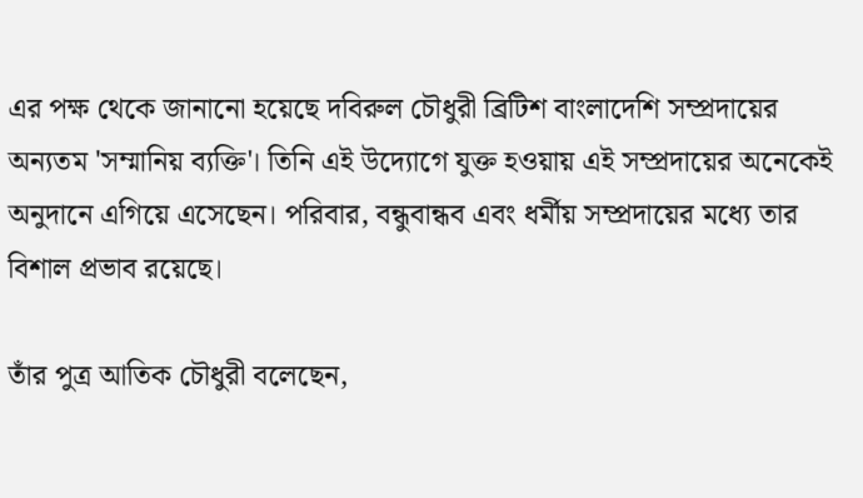এর পক্ষ থেকে জানানো হয়েছে দবিরুল চৌধুরী ব্রিটিশ বাংলাদেশি সম্প্রদায়ের অন্যতম 'সম্মানিয় ব্যক্তি'। তিনি এই উদ্যোগে যুক্ত হওয়ায় এই সম্প্রদায়ের অনেকেই অনুদানে এগিয়ে এসেছেন। পরিবার, বন্ধুবান্ধব এবং ধর্মীয় সম্প্রদায়ের মধ্যে তার বিশাল প্রভাব রয়েছে।

তাঁর পুত্র আতিক চৌধুরী বলেছেন,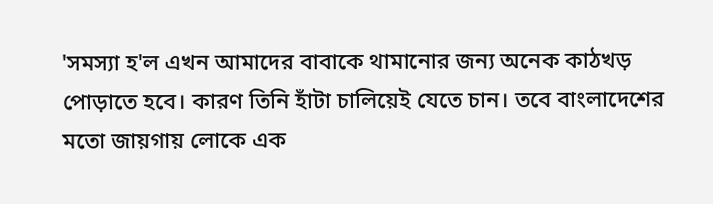'সমস্যা হ'ল এখন আমাদের বাবাকে থামানোর জন্য অনেক কাঠখড় পোড়াতে হবে। কারণ তিনি হাঁটা চালিয়েই যেতে চান। তবে বাংলাদেশের মতো জায়গায় লোকে এক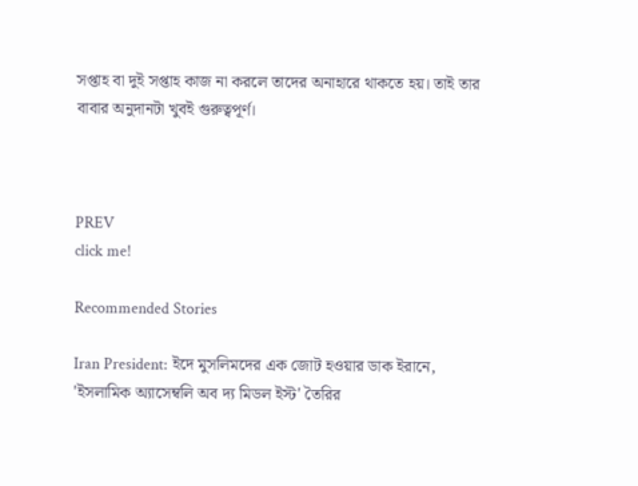সপ্তাহ বা দুই সপ্তাহ কাজ না করলে তাদের অনাহারে থাকতে হয়। তাই তার বাবার অনুদানটা খুবই গুরুত্বপূর্ণ।



PREV
click me!

Recommended Stories

Iran President: ইদে মুসলিমদের এক জোট হওয়ার ডাক ইরানে, 'ইসলামিক অ্যাসেম্বলি অব দ্য মিডল ইস্ট' তৈরির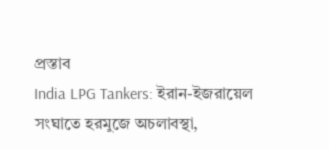প্রস্তাব
India LPG Tankers: ইরান-ইজরায়েল সংঘাতে হরমুজে অচলাবস্থা,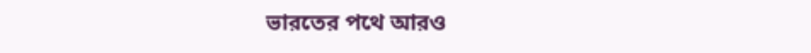ভারতের পথে আরও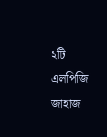২টি এলপিজি জাহাজ